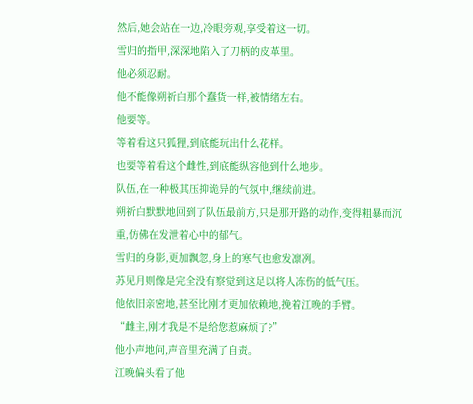然后,她会站在一边,冷眼旁观,享受着这一切。
雪归的指甲,深深地陷入了刀柄的皮革里。
他必须忍耐。
他不能像朔祈白那个蠢货一样,被情绪左右。
他要等。
等着看这只狐狸,到底能玩出什么花样。
也要等着看这个雌性,到底能纵容他到什么地步。
队伍,在一种极其压抑诡异的气氛中,继续前进。
朔祈白默默地回到了队伍最前方,只是那开路的动作,变得粗暴而沉重,仿佛在发泄着心中的郁气。
雪归的身影,更加飘忽,身上的寒气也愈发凛冽。
苏见月则像是完全没有察觉到这足以将人冻伤的低气压。
他依旧亲密地,甚至比刚才更加依赖地,挽着江晚的手臂。
“雌主,刚才我是不是给您惹麻烦了?”
他小声地问,声音里充满了自责。
江晚偏头看了他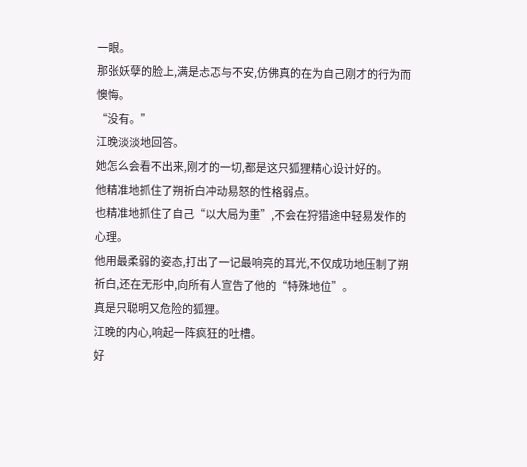一眼。
那张妖孽的脸上,满是忐忑与不安,仿佛真的在为自己刚才的行为而懊悔。
“没有。”
江晚淡淡地回答。
她怎么会看不出来,刚才的一切,都是这只狐狸精心设计好的。
他精准地抓住了朔祈白冲动易怒的性格弱点。
也精准地抓住了自己“以大局为重”,不会在狩猎途中轻易发作的心理。
他用最柔弱的姿态,打出了一记最响亮的耳光,不仅成功地压制了朔祈白,还在无形中,向所有人宣告了他的“特殊地位”。
真是只聪明又危险的狐狸。
江晚的内心,响起一阵疯狂的吐槽。
好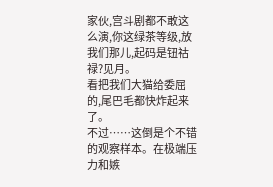家伙,宫斗剧都不敢这么演,你这绿茶等级,放我们那儿,起码是钮祜禄?见月。
看把我们大猫给委屈的,尾巴毛都快炸起来了。
不过……这倒是个不错的观察样本。在极端压力和嫉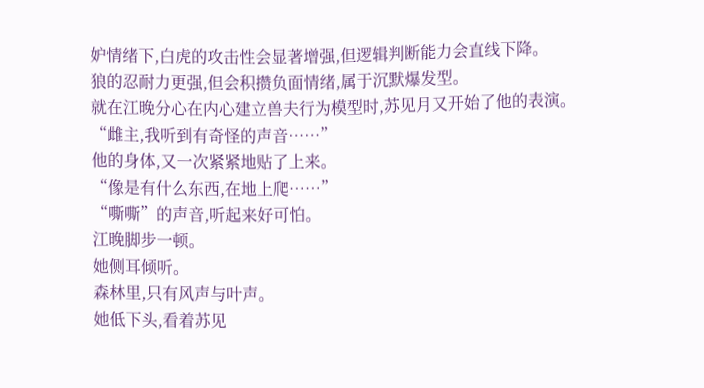妒情绪下,白虎的攻击性会显著增强,但逻辑判断能力会直线下降。
狼的忍耐力更强,但会积攒负面情绪,属于沉默爆发型。
就在江晚分心在内心建立兽夫行为模型时,苏见月又开始了他的表演。
“雌主,我听到有奇怪的声音……”
他的身体,又一次紧紧地贴了上来。
“像是有什么东西,在地上爬……”
“嘶嘶”的声音,听起来好可怕。
江晚脚步一顿。
她侧耳倾听。
森林里,只有风声与叶声。
她低下头,看着苏见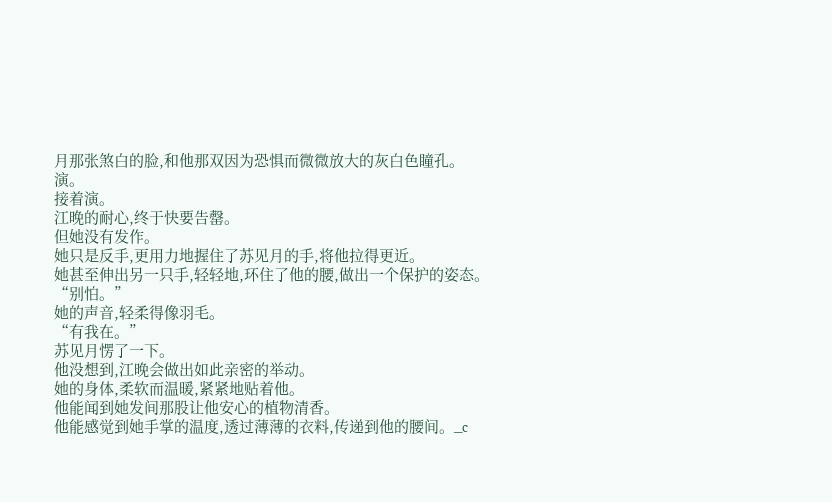月那张煞白的脸,和他那双因为恐惧而微微放大的灰白色瞳孔。
演。
接着演。
江晚的耐心,终于快要告罄。
但她没有发作。
她只是反手,更用力地握住了苏见月的手,将他拉得更近。
她甚至伸出另一只手,轻轻地,环住了他的腰,做出一个保护的姿态。
“别怕。”
她的声音,轻柔得像羽毛。
“有我在。”
苏见月愣了一下。
他没想到,江晚会做出如此亲密的举动。
她的身体,柔软而温暖,紧紧地贴着他。
他能闻到她发间那股让他安心的植物清香。
他能感觉到她手掌的温度,透过薄薄的衣料,传递到他的腰间。_c